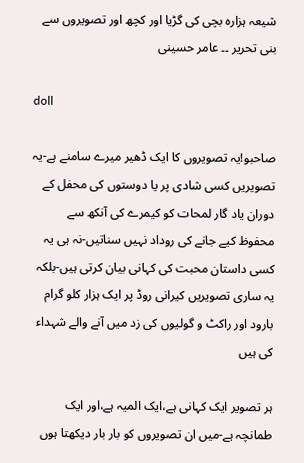شیعہ ہزارہ بچی کی گڑیا اور کچھ اور تصویروں سے بنی تحریر ۔۔ عامر حسینی

doll

صاحبو!یہ تصویروں کا ایک ڈھیر میرے سامنے ہے-یہ تصویریں کسی شادی پر یا دوستوں کی محفل کے دوران یاد گار لمحات کو کیمرے کی آنکھ سے محفوظ کیے جانے کی روداد نہیں سناتیں-نہ ہی یہ کسی داستان محبت کی کہانی بیان کرتی ہیں-بلکہ یہ ساری تصویریں کیرانی روڈ پر ایک ہزار کلو گرام بارود اور راکٹ و گولیوں کی زد میں آنے والے شہداء کی ہیں

ہر تصویر ایک کہانی ہے،ایک المیہ ہے،اور ایک طمانچہ ہے-میں ان تصویروں کو بار بار دیکھتا ہوں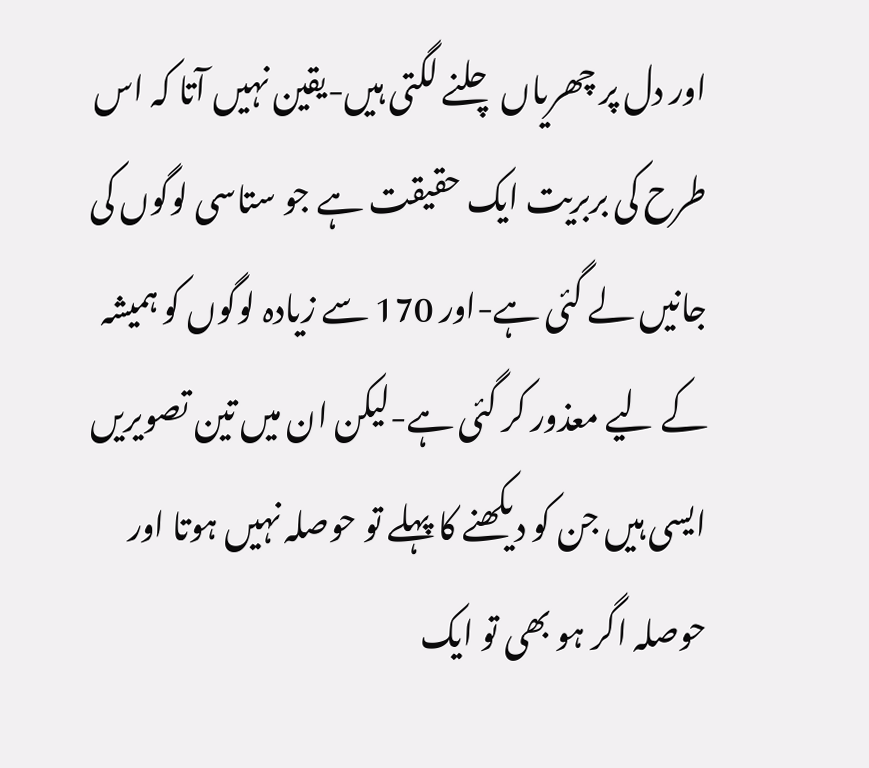اور دل پر چھریاں چلنے لگتی ہیں-یقین نہیں آتا کہ اس طرح کی بربریت ایک حقیقت ہے جو ستاسی لوگوں کی جانیں لے گئی ہے-اور 170 سے زیادہ لوگوں کو ہمیشہ کے لیے معذور کر گئی ہے-لیکن ان میں تین تصویریں ایسی ہیں جن کو دیکھنے کا پہلے تو حوصلہ نہیں ہوتا اور حوصلہ اگر ہو بھی تو ایک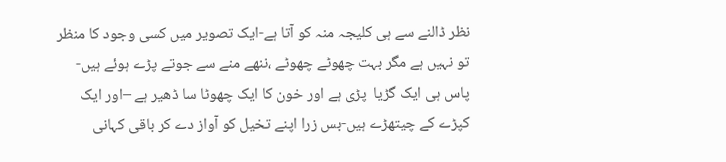نظر ڈالنے سے ہی کلیجہ منہ کو آتا ہے-ایک تصویر میں کسی وجود کا منظر تو نہیں ہے مگر بہت چھوٹے چھوٹے ،ننھے منے سے جوتے پڑے ہوئے ہیں-پاس ہی ایک گڑیا  پڑی ہے اور خون کا ایک چھوٹا سا ڈھیر ہے –اور ایک کپڑے کے چیتھڑے ہیں-بس زرا اپنے تخیل کو آواز دے کر باقی کہانی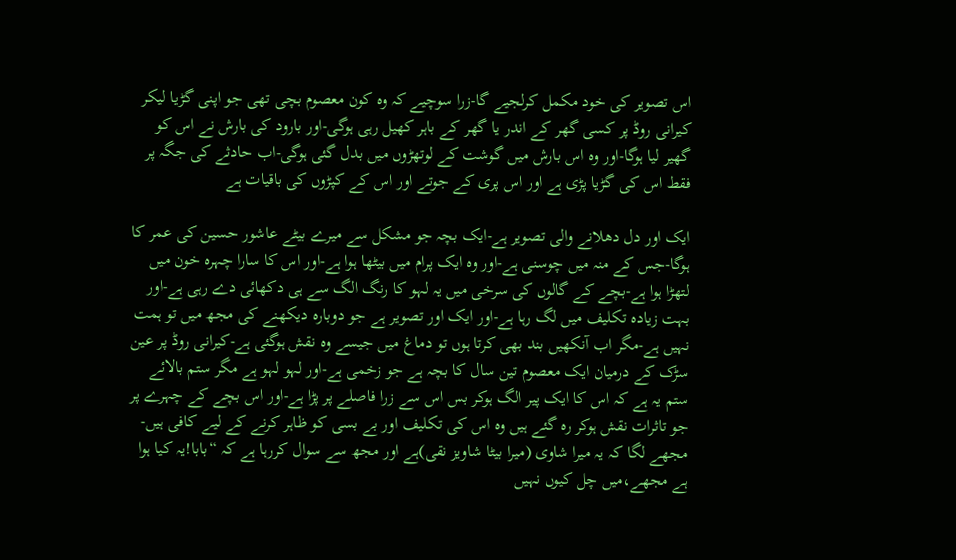اس تصویر کی خود مکمل کرلجیے گا-زرا سوچیے کہ وہ کون معصوم بچی تھی جو اپنی گڑیا لیکر کیرانی روڈ پر کسی گھر کے اندر یا گھر کے باہر کھیل رہی ہوگی-اور بارود کی بارش نے اس کو گھیر لیا ہوگا-اور وہ اس بارش میں گوشت کے لوتھڑوں میں بدل گئی ہوگی-اب حادثے کی جگہ پر فقط اس کی گڑیا پڑی ہے اور اس پری کے جوتے اور اس کے کپڑوں کی باقیات ہے

ایک اور دل دھلانے والی تصویر ہے-ایک بچہ جو مشکل سے میرے بیٹے عاشور حسین کی عمر کا ہوگا-جس کے منہ میں چوسنی ہے-اور وہ ایک پرام میں بیٹھا ہوا ہے-اور اس کا سارا چہرہ خون میں لتھڑا ہوا ہے-بچے کے گالوں کی سرخی میں یہ لہو کا رنگ الگ سے ہی دکھائی دے رہی ہے-اور بہت زیادہ تکلیف میں لگ رہا ہے-اور ایک اور تصویر ہے جو دوبارہ دیکھنے کی مجھ میں تو ہمت نہیں ہے-مگر اب آنکھیں بند بھی کرتا ہوں تو دماغ میں جیسے وہ نقش ہوگئی ہے-کیرانی روڈ پر عین سڑک کے درمیان ایک معصوم تین سال کا بچہ ہے جو زخمی ہے-اور لہو لہو ہے مگر ستم بالائے ستم یہ ہے کہ اس کا ایک پیر الگ ہوکر بس اس سے زرا فاصلے پر پڑا ہے-اور اس بچے کے چہرے پر جو تاثرات نقش ہوکر رہ گئے ہیں وہ اس کی تکلیف اور بے بسی کو ظاہر کرنے کے لیے کافی ہیں-مجھے لگا کہ یہ میرا شاوی (میرا بیٹا شاویز نقی)ہے اور مجھ سے سوال کررہا ہے کہ “بابا!یہ کیا ہوا ہے مجھے،میں چل کیوں نہیں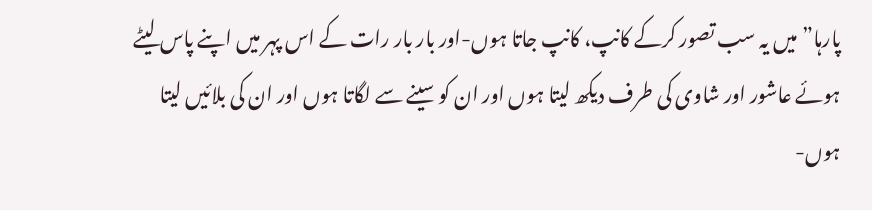پارہا”میں یہ سب تصور کرکے کانپ، کانپ جاتا ہوں-اور بار بار رات کے اس پہر میں اپنے پاس لیٹے ہوئے عاشور اور شاوی کی طرف دیکھ لیتا ہوں اور ان کو سینے سے لگاتا ہوں اور ان کی بلائیں لیتا ہوں-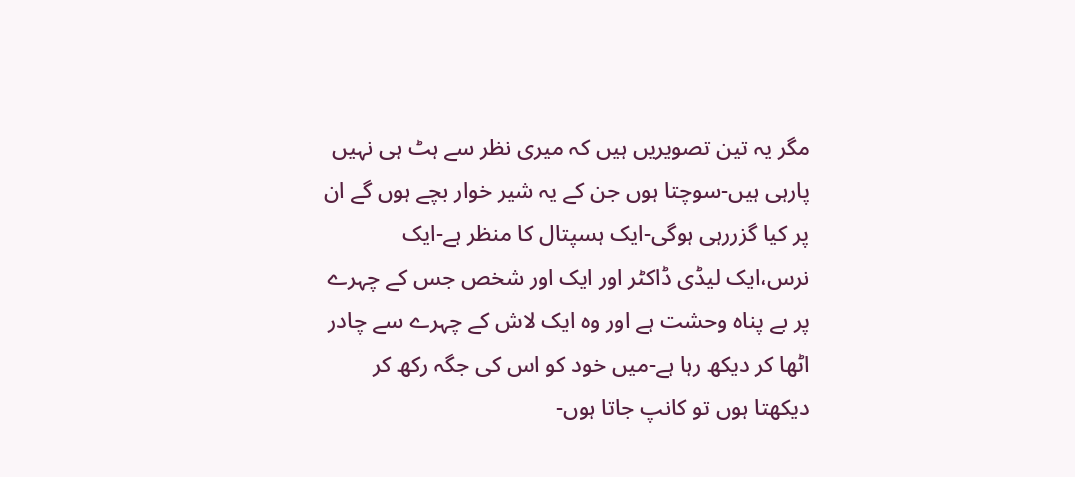مگر یہ تین تصویریں ہیں کہ میری نظر سے ہٹ ہی نہیں پارہی ہیں-سوچتا ہوں جن کے یہ شیر خوار بچے ہوں گے ان پر کیا گزررہی ہوگی-ایک ہسپتال کا منظر ہے-ایک نرس،ایک لیڈی ڈاکٹر اور ایک اور شخص جس کے چہرے پر بے پناہ وحشت ہے اور وہ ایک لاش کے چہرے سے چادر اٹھا کر دیکھ رہا ہے-میں خود کو اس کی جگہ رکھ کر دیکھتا ہوں تو کانپ جاتا ہوں-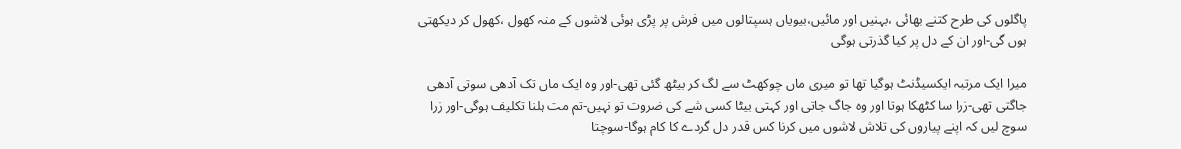پاگلوں کی طرح کتنے بھائی ،بہنیں اور مائیں،بیویاں ہسپتالوں میں فرش پر پڑی ہوئی لاشوں کے منہ کھول ،کھول کر دیکھتی ہوں گی-اور ان کے دل پر کیا گذرتی ہوگی

میرا ایک مرتبہ ایکسیڈنٹ ہوگیا تھا تو میری ماں چوکھٹ سے لگ کر بیٹھ گئی تھی-اور وہ ایک ماں تک آدھی سوتی آدھی جاگتی تھی-زرا سا کٹھکا ہوتا اور وہ جاگ جاتی اور کہتی بیٹا کسی شے کی ضروت تو نہیں-تم مت ہلنا تکلیف ہوگی-اور زرا سوچ لیں کہ اپنے پیاروں کی تلاش لاشوں میں کرنا کس قدر دل گردے کا کام ہوگا-سوچتا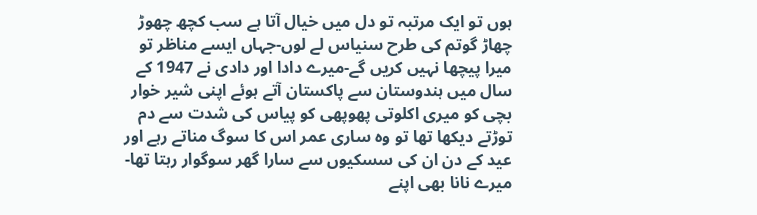ہوں تو ایک مرتبہ تو دل میں خیال آتا ہے سب کچھ چھوڑ چھاڑ گوتم کی طرح سنیاس لے لوں-جہاں ایسے مناظر تو میرا پیچھا نہیں کریں گے-میرے دادا اور دادی نے 1947 کے سال میں ہندوستان سے پاکستان آتے ہوئے اپنی شیر خوار بچی کو میری اکلوتی پھوپھی کو پیاس کی شدت سے دم توڑتے دیکھا تھا تو وہ ساری عمر اس کا سوگ مناتے رہے اور عید کے دن ان کی سسکیوں سے سارا گھر سوگوار رہتا تھا-میرے نانا بھی اپنے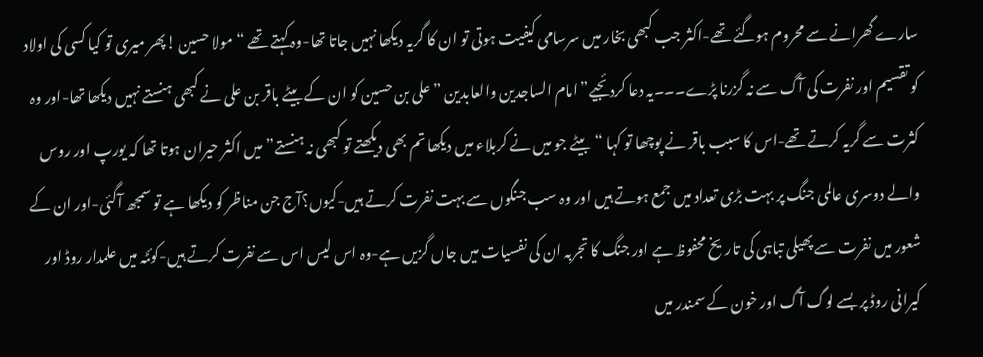سارے گھرانے سے محروم ہوگئے تھے-اکثر جب کبھی بخار میں سرسامی کیفیت ہوتی تو ان کا گریہ دیکھا نہیں جاتا تھا-وہ کہتے تھے “مولا حسین !پھر میری تو کیا کسی کی اولاد کو تقسیم اور نفرت کی آگ سے نہ گزرنا پڑے۔۔۔یہ دعا کردئجیے”امام الساجدین والعابدین ” علی بن حسین کو ان کے بیٹے باقر بن علی نے کبھی ہنستے نہیں دیکھا تھا-اور وہ کثرت سے گریہ کرتے تھے-اس کا سبب باقر نے پوچھا تو کہا “بیٹے جو میں نے کربلاء میں دیکھا تم بھی دیکھتے تو کبھی نہ ہنستے”میں اکثر حیران ہوتا تھا کہ یورپ اور روس والے دوسری عالمی جنگ پر بہت بڑی تعداد میں جمع ہوتے ہیں اور وہ سب جنگوں سے بہت نفرت کرتے ہیں-کیوں؟آج جن مناظر کو دیکھا ہے تو سمجھ آگئی-اور ان کے شعور میں نفرت سے پھیلی تباہی کی تاریخ محفوظ ہے اور جنگ کا تجربہ ان کی نفسیات میں جاں گزیں ہے-وہ اس لیس اس سے نفرت کرتے ہیں-کوئٹہ میں علمدار روڈ اور کیرانی روڈ پر بسے لوگ آگ اور خون کے سمندر میں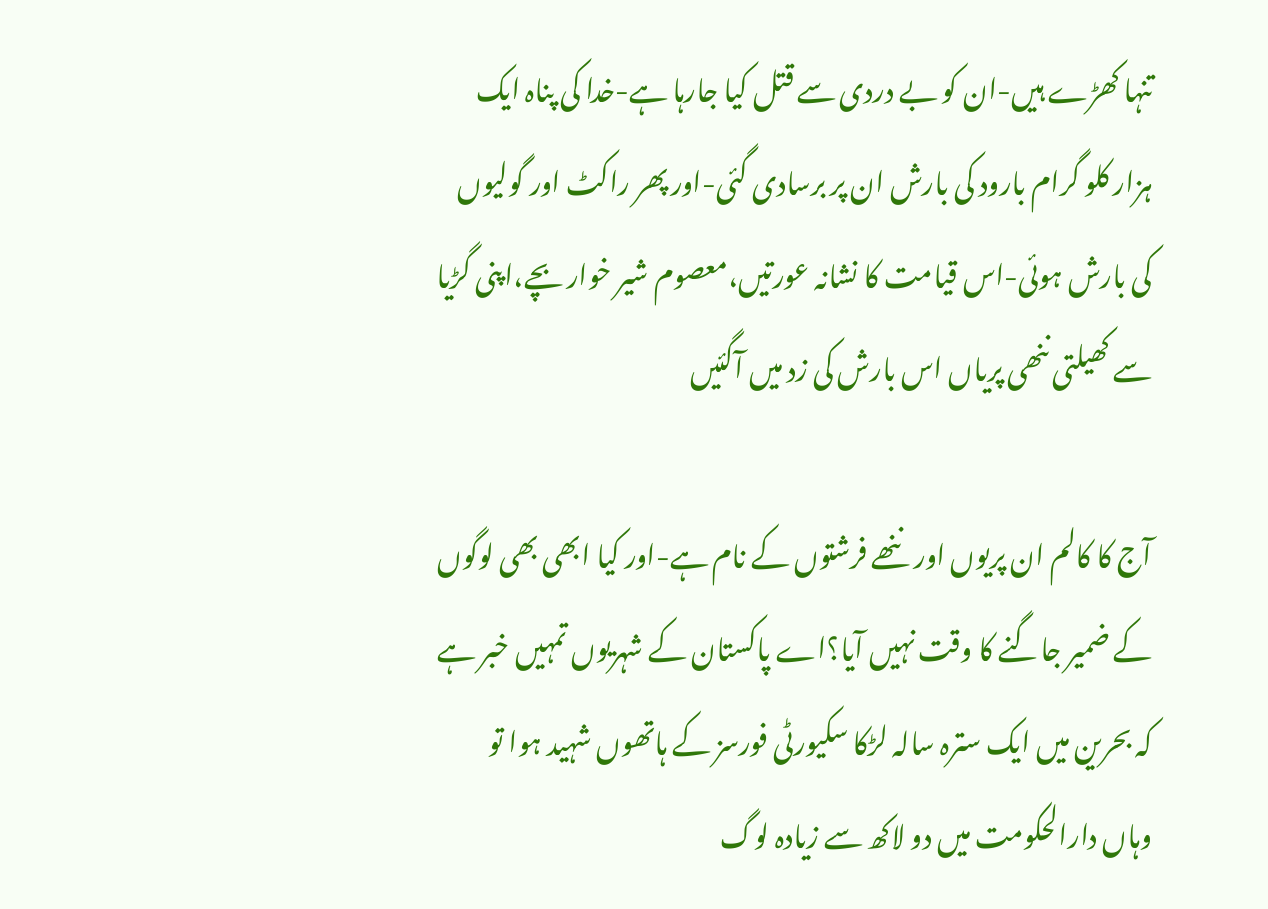تنہا کھڑے ہیں-ان کو بے دردی سے قتل کیا جارہا ہے-خدا کی پناہ ایک ہزار کلو گرام بارود کی بارش ان پر برسادی گئی-اور پھر راکٹ اور گولیوں کی بارش ہوئی-اس قیامت کا نشانہ عورتیں،معصوم شیر خوار بچے،اپنی گڑیا سے کھیلتی ننھی پریاں اس بارش کی زد میں آگئیں

آج کا کالم ان پریوں اور ننھے فرشتوں کے نام ہے-اور کیا ابھی بھی لوگوں کے ضمیر جاگنے کا وقت نہیں آیا؟اے پاکستان کے شہریوں تمہیں خبر ہے کہ بحرین میں ایک سترہ سالہ لڑکا سکیورٹی فورسز کے ہاتھوں شہید ہوا تو وہاں دارالحکومت میں دو لاکھ سے زیادہ لوگ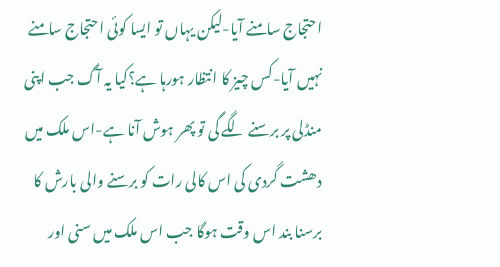احتجاج سامنے آیا-لیکن یہاں تو ایسا کوئی احتجاج سامنے نہیں آیا-کس چیز کا انتظار ہورہا ہے؟کیا یہ آگ جب اپنی منڈلی پر برسنے لگے گی تو پھر ہوش آنا ہے-اس ملک میں دھشت گردی کی اس کالی رات کو برسنے والی بارش کا برسنا بند اس وقت ہوگا جب اس ملک میں سنی اور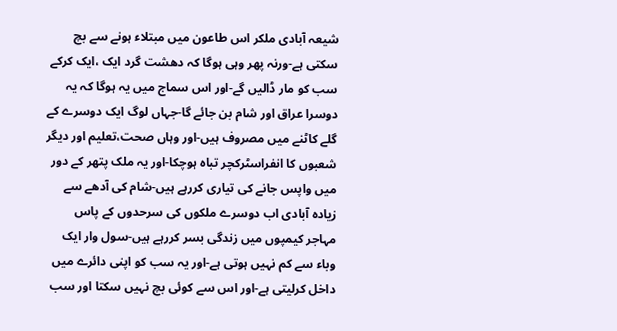شیعہ آبادی ملکر اس طاعون میں مبتلاء ہونے سے بچ سکتی ہے-ورنہ پھر وہی ہوگا کہ دھشت گرد ایک ،ایک کرکے سب کو مار ڈالیں گے-اور اس سماج میں یہ ہوگا کہ یہ دوسرا عراق اور شام بن جائے گا-جہاں لوگ ایک دوسرے کے گلے کاٹنے میں مصروف ہیں-اور وہاں صحت،تعلیم اور دیگر شعبوں کا انفراسٹرکچر تباہ ہوچکا-اور یہ ملک پتھر کے دور میں واپس جانے کی تیاری کررہے ہیں-شام کی آدھے سے زیادہ آبادی اب دوسرے ملکوں کی سرحدوں کے پاس مہاجر کیمپوں میں زندگی بسر کررہے ہیں-سول وار ایک وباء سے کم نہیں ہوتی ہے-اور یہ سب کو اپنی دائرے میں داخل کرلیتی ہے-اور اس سے کوئی بچ نہیں سکتا اور سب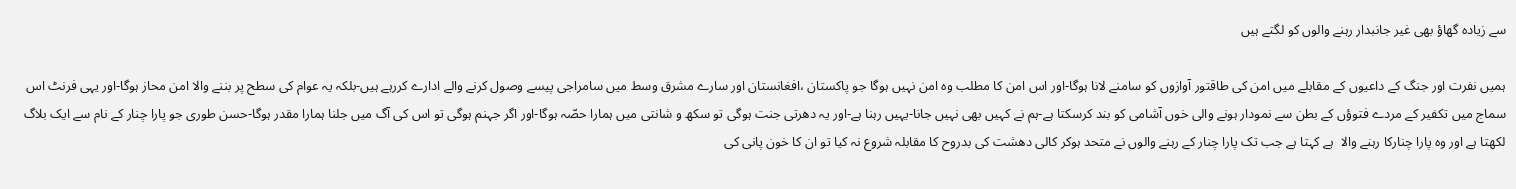سے زیادہ گھاؤ بھی غیر جانبدار رہنے والوں کو لگتے ہیں

ہمیں نفرت اور جنگ کے داعیوں کے مقابلے میں امن کی طاقتور آوازوں کو سامنے لانا ہوگا-اور اس امن کا مطلب وہ امن نہیں ہوگا جو پاکستان ،افغانستان اور سارے مشرق وسط میں سامراجی پیسے وصول کرنے والے ادارے کررہے ہیں-بلکہ یہ عوام کی سطح پر بننے والا امن محاز ہوگا-اور یہی فرنٹ اس سماج میں تکفیر کے مردے فتوؤں کے بطن سے نمودار ہونے والی خوں آشامی کو بند کرسکتا ہے-ہم نے کہیں بھی نہیں جانا-یہیں رہنا ہے-اور یہ دھرتی جنت ہوگی تو سکھ و شانتی میں ہمارا حصّہ ہوگا-اور اگر جہنم ہوگی تو اس کی آگ میں جلنا ہمارا مقدر ہوگا-حسن طوری جو پارا چنار کے نام سے ایک بلاگ لکھتا ہے اور وہ پارا چنارکا رہنے والا  ہے کہتا ہے جب تک پارا چنار کے رہنے والوں نے متحد ہوکر کالی دھشت کی بدروح کا مقابلہ شروع نہ کیا تو ان کا خون پانی کی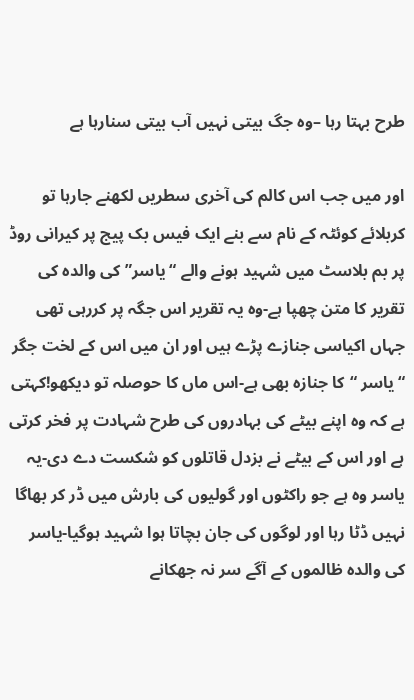طرح بہتا رہا –وہ جگ بیتی نہیں آب بیتی سنارہا ہے

اور میں جب اس کالم کی آخری سطریں لکھنے جارہا تو کربلائے کوئٹہ کے نام سے بنے ایک فیس بک پیج پر کیرانی روڈ پر بم بلاسٹ میں شہید ہونے والے “یاسر”کی والدہ کی تقریر کا متن چھپا ہے-وہ یہ تقریر اس جگہ پر کررہی تھی جہاں اکیاسی جنازے پڑے ہیں اور ان میں اس کے لخت جگر “یاسر “کا جنازہ بھی ہے-اس ماں کا حوصلہ تو دیکھو!کہتی ہے کہ وہ اپنے بیٹے کی بہادروں کی طرح شہادت پر فخر کرتی ہے اور اس کے بیٹے نے بزدل قاتلوں کو شکست دے دی-یہ یاسر وہ ہے جو راکٹوں اور گولیوں کی بارش میں ڈر کر بھاگا نہیں ڈٹا رہا اور لوگوں کی جان بچاتا ہوا شہید ہوگیا-یاسر کی والدہ ظالموں کے آگے سر نہ جھکانے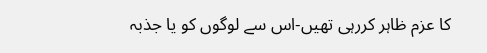کا عزم ظاہر کررہی تھیں-اس سے لوگوں کو یا جذبہ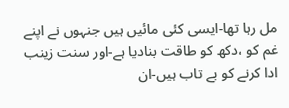مل رہا تھا-ایسی کئی مائیں ہیں جنہوں نے اپنے غم کو ،دکھ کو طاقت بنادیا ہے-اور سنت زینب ادا کرنے کو بے تاب ہیں-ان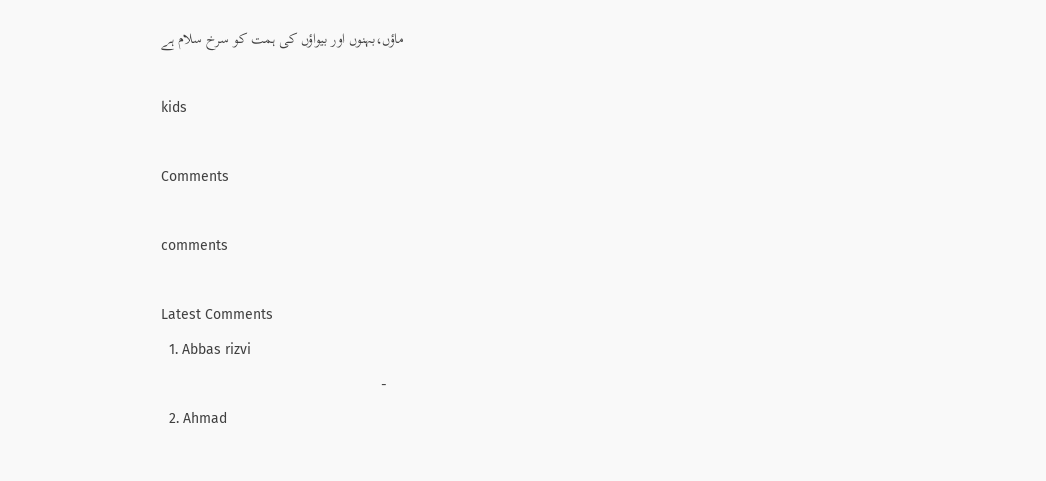ماؤں،بہنوں اور بیواؤں کی ہمت کو سرخ سلام ہے

kids

Comments

comments

Latest Comments
  1. Abbas rizvi
    -
  2. Ahmad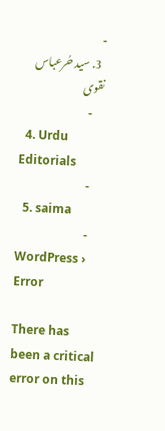-
  3. سید حُرعباس نقوی
    -
  4. Urdu Editorials
    -
  5. saima
    -
WordPress › Error

There has been a critical error on this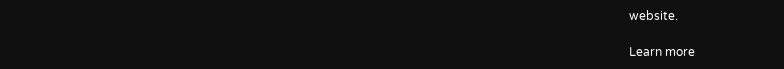website.

Learn more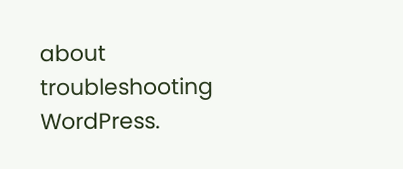about troubleshooting WordPress.